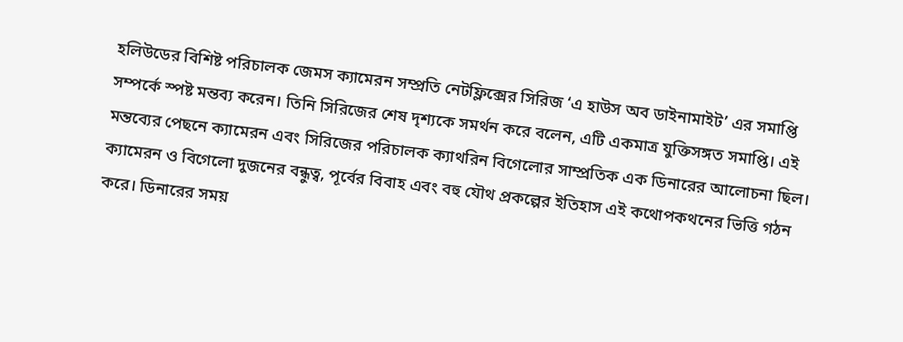হলিউডের বিশিষ্ট পরিচালক জেমস ক্যামেরন সম্প্রতি নেটফ্লিক্সের সিরিজ ‘এ হাউস অব ডাইনামাইট’ এর সমাপ্তি সম্পর্কে স্পষ্ট মন্তব্য করেন। তিনি সিরিজের শেষ দৃশ্যকে সমর্থন করে বলেন, এটি একমাত্র যুক্তিসঙ্গত সমাপ্তি। এই মন্তব্যের পেছনে ক্যামেরন এবং সিরিজের পরিচালক ক্যাথরিন বিগেলোর সাম্প্রতিক এক ডিনারের আলোচনা ছিল।
ক্যামেরন ও বিগেলো দুজনের বন্ধুত্ব, পূর্বের বিবাহ এবং বহু যৌথ প্রকল্পের ইতিহাস এই কথোপকথনের ভিত্তি গঠন করে। ডিনারের সময়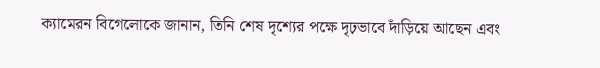ক্যামেরন বিগেলোকে জানান, তিনি শেষ দৃশ্যের পক্ষে দৃঢ়ভাবে দাঁড়িয়ে আছেন এবং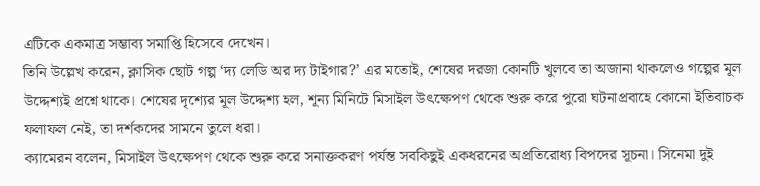এটিকে একমাত্র সম্ভাব্য সমাপ্তি হিসেবে দেখেন।
তিনি উল্লেখ করেন, ক্লাসিক ছোট গল্প ‘দ্য লেডি অর দ্য টাইগার?’ এর মতোই, শেষের দরজা কোনটি খুলবে তা অজানা থাকলেও গল্পের মূল উদ্দেশ্যই প্রশ্নে থাকে। শেষের দৃশ্যের মূল উদ্দেশ্য হল, শূন্য মিনিটে মিসাইল উৎক্ষেপণ থেকে শুরু করে পুরো ঘটনাপ্রবাহে কোনো ইতিবাচক ফলাফল নেই, তা দর্শকদের সামনে তুলে ধরা।
ক্যামেরন বলেন, মিসাইল উৎক্ষেপণ থেকে শুরু করে সনাক্তকরণ পর্যন্ত সবকিছুই একধরনের অপ্রতিরোধ্য বিপদের সূচনা। সিনেমা দুই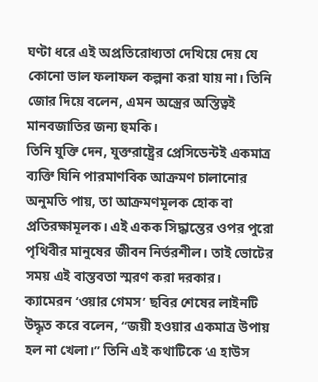ঘণ্টা ধরে এই অপ্রতিরোধ্যতা দেখিয়ে দেয় যে কোনো ভাল ফলাফল কল্পনা করা যায় না। তিনি জোর দিয়ে বলেন, এমন অস্ত্রের অস্তিত্বই মানবজাতির জন্য হুমকি।
তিনি যুক্তি দেন, যুক্তরাষ্ট্রের প্রেসিডেন্টই একমাত্র ব্যক্তি যিনি পারমাণবিক আক্রমণ চালানোর অনুমতি পায়, তা আক্রমণমূলক হোক বা প্রতিরক্ষামূলক। এই একক সিদ্ধান্তের ওপর পুরো পৃথিবীর মানুষের জীবন নির্ভরশীল। তাই ভোটের সময় এই বাস্তবতা স্মরণ করা দরকার।
ক্যামেরন ‘ওয়ার গেমস’ ছবির শেষের লাইনটি উদ্ধৃত করে বলেন, “জয়ী হওয়ার একমাত্র উপায় হল না খেলা।” তিনি এই কথাটিকে ‘এ হাউস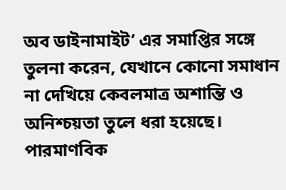অব ডাইনামাইট’ এর সমাপ্তির সঙ্গে তুলনা করেন, যেখানে কোনো সমাধান না দেখিয়ে কেবলমাত্র অশান্তি ও অনিশ্চয়তা তুলে ধরা হয়েছে।
পারমাণবিক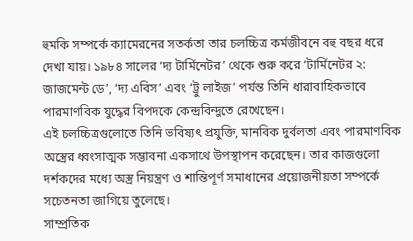হুমকি সম্পর্কে ক্যামেরনের সতর্কতা তার চলচ্চিত্র কর্মজীবনে বহু বছর ধরে দেখা যায়। ১৯৮৪ সালের ‘দ্য টার্মিনেটর’ থেকে শুরু করে ‘টার্মিনেটর ২: জাজমেন্ট ডে’, ‘দ্য এবিস’ এবং ‘ট্রু লাইজ’ পর্যন্ত তিনি ধারাবাহিকভাবে পারমাণবিক যুদ্ধের বিপদকে কেন্দ্রবিন্দুতে রেখেছেন।
এই চলচ্চিত্রগুলোতে তিনি ভবিষ্যৎ প্রযুক্তি, মানবিক দুর্বলতা এবং পারমাণবিক অস্ত্রের ধ্বংসাত্মক সম্ভাবনা একসাথে উপস্থাপন করেছেন। তার কাজগুলো দর্শকদের মধ্যে অস্ত্র নিয়ন্ত্রণ ও শান্তিপূর্ণ সমাধানের প্রয়োজনীয়তা সম্পর্কে সচেতনতা জাগিয়ে তুলেছে।
সাম্প্রতিক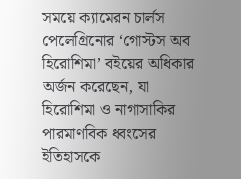সময়ে ক্যামেরন চার্লস পেলেগ্রিনোর ‘গোস্টস অব হিরোশিমা’ বইয়ের অধিকার অর্জন করেছেন, যা হিরোশিমা ও নাগাসাকির পারমাণবিক ধ্বংসের ইতিহাসকে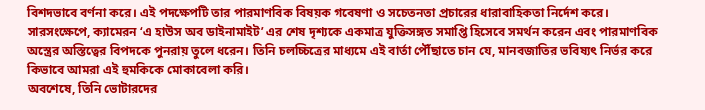বিশদভাবে বর্ণনা করে। এই পদক্ষেপটি তার পারমাণবিক বিষয়ক গবেষণা ও সচেতনতা প্রচারের ধারাবাহিকতা নির্দেশ করে।
সারসংক্ষেপে, ক্যামেরন ‘এ হাউস অব ডাইনামাইট’ এর শেষ দৃশ্যকে একমাত্র যুক্তিসঙ্গত সমাপ্তি হিসেবে সমর্থন করেন এবং পারমাণবিক অস্ত্রের অস্তিত্বের বিপদকে পুনরায় তুলে ধরেন। তিনি চলচ্চিত্রের মাধ্যমে এই বার্তা পৌঁছাতে চান যে, মানবজাতির ভবিষ্যৎ নির্ভর করে কিভাবে আমরা এই হুমকিকে মোকাবেলা করি।
অবশেষে, তিনি ভোটারদের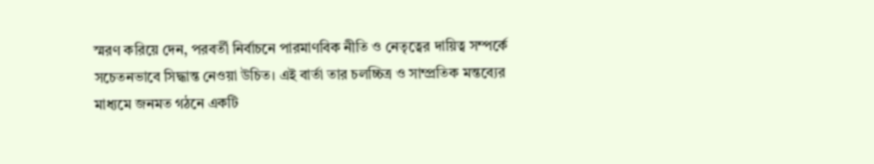স্মরণ করিয়ে দেন, পরবর্তী নির্বাচনে পারমাণবিক নীতি ও নেতৃত্বের দায়িত্ব সম্পর্কে সচেতনভাবে সিদ্ধান্ত নেওয়া উচিত। এই বার্তা তার চলচ্চিত্র ও সাম্প্রতিক মন্তব্যের মাধ্যমে জনমত গঠনে একটি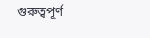গুরুত্বপূর্ণ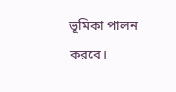ভূমিকা পালন করবে।